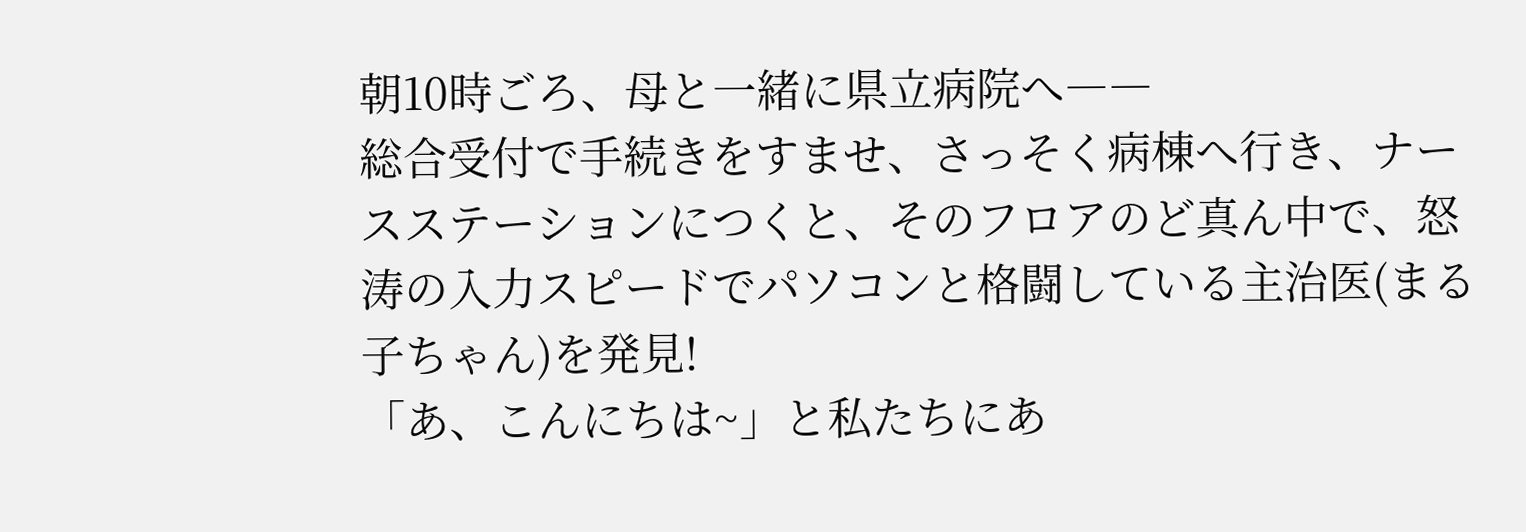朝10時ごろ、母と一緒に県立病院へ――
総合受付で手続きをすませ、さっそく病棟へ行き、ナースステーションにつくと、そのフロアのど真ん中で、怒涛の入力スピードでパソコンと格闘している主治医(まる子ちゃん)を発見!
「あ、こんにちは~」と私たちにあ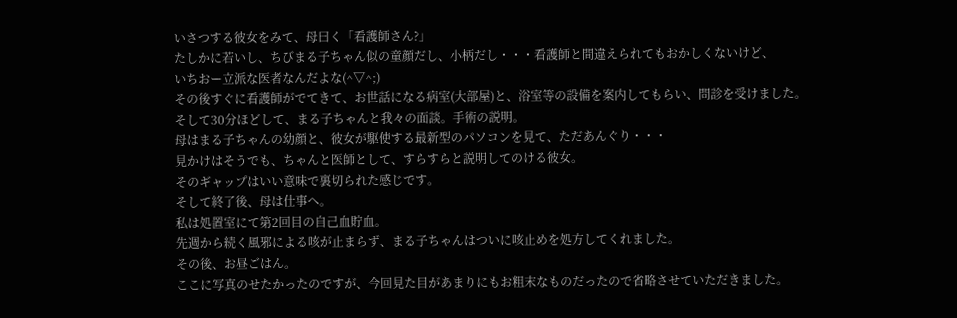いさつする彼女をみて、母曰く「看護師さん?」
たしかに若いし、ちびまる子ちゃん似の童顔だし、小柄だし・・・看護師と間違えられてもおかしくないけど、
いちおー立派な医者なんだよな(^▽^;)
その後すぐに看護師がでてきて、お世話になる病室(大部屋)と、浴室等の設備を案内してもらい、問診を受けました。
そして30分ほどして、まる子ちゃんと我々の面談。手術の説明。
母はまる子ちゃんの幼顔と、彼女が駆使する最新型のパソコンを見て、ただあんぐり・・・
見かけはそうでも、ちゃんと医師として、すらすらと説明してのける彼女。
そのギャップはいい意味で裏切られた感じです。
そして終了後、母は仕事へ。
私は処置室にて第2回目の自己血貯血。
先週から続く風邪による咳が止まらず、まる子ちゃんはついに咳止めを処方してくれました。
その後、お昼ごはん。
ここに写真のせたかったのですが、今回見た目があまりにもお粗末なものだったので省略させていただきました。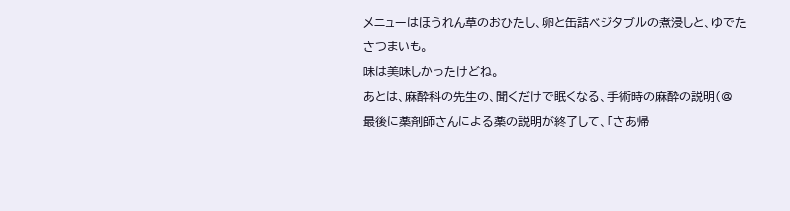メニューはほうれん草のおひたし、卵と缶詰ベジタブルの煮浸しと、ゆでたさつまいも。
味は美味しかったけどね。
あとは、麻酔科の先生の、聞くだけで眠くなる、手術時の麻酔の説明(@
最後に薬剤師さんによる薬の説明が終了して、「さあ帰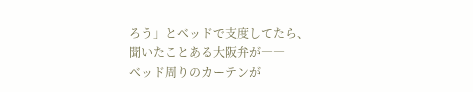ろう」とベッドで支度してたら、
聞いたことある大阪弁が――
ベッド周りのカーテンが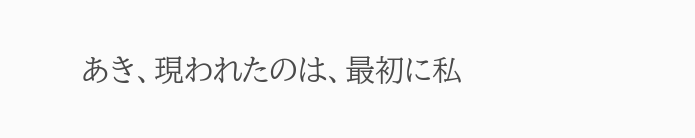あき、現われたのは、最初に私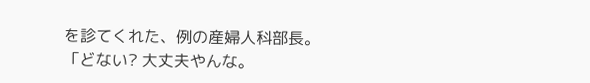を診てくれた、例の産婦人科部長。
「どない? 大丈夫やんな。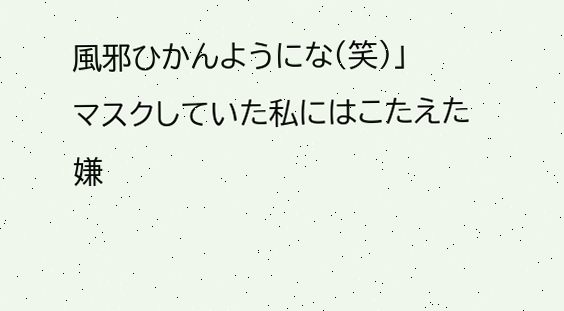風邪ひかんようにな(笑)」
マスクしていた私にはこたえた嫌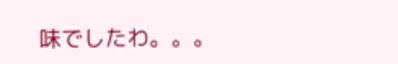味でしたわ。。。